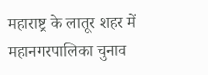महाराष्ट्र के लातूर शहर में महानगरपालिका चुनाव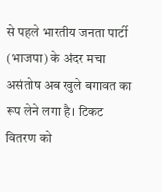से पहले भारतीय जनता पार्टी (भाजपा) के अंदर मचा असंतोष अब खुले बगावत का रूप लेने लगा है। टिकट वितरण को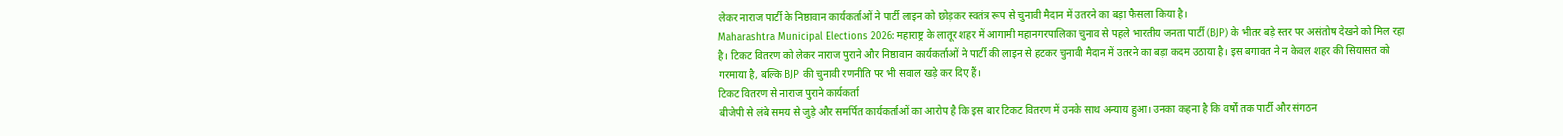लेकर नाराज पार्टी के निष्ठावान कार्यकर्ताओं ने पार्टी लाइन को छोड़कर स्वतंत्र रूप से चुनावी मैदान में उतरने का बड़ा फैसला किया है।
Maharashtra Municipal Elections 2026: महाराष्ट्र के लातूर शहर में आगामी महानगरपालिका चुनाव से पहले भारतीय जनता पार्टी (BJP) के भीतर बड़े स्तर पर असंतोष देखने को मिल रहा है। टिकट वितरण को लेकर नाराज पुराने और निष्ठावान कार्यकर्ताओं ने पार्टी की लाइन से हटकर चुनावी मैदान में उतरने का बड़ा कदम उठाया है। इस बगावत ने न केवल शहर की सियासत को गरमाया है, बल्कि BJP की चुनावी रणनीति पर भी सवाल खड़े कर दिए हैं।
टिकट वितरण से नाराज पुराने कार्यकर्ता
बीजेपी से लंबे समय से जुड़े और समर्पित कार्यकर्ताओं का आरोप है कि इस बार टिकट वितरण में उनके साथ अन्याय हुआ। उनका कहना है कि वर्षों तक पार्टी और संगठन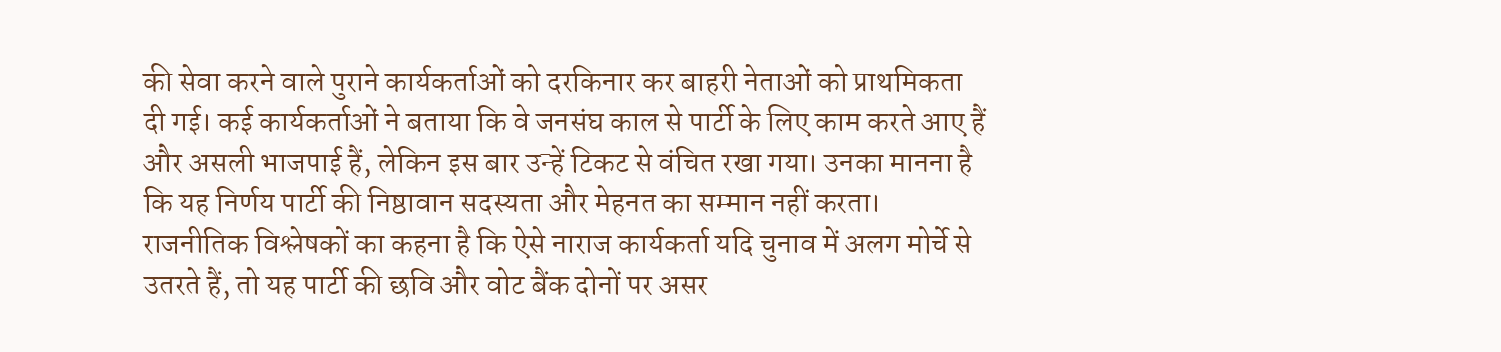की सेवा करने वाले पुराने कार्यकर्ताओं को दरकिनार कर बाहरी नेताओं को प्राथमिकता दी गई। कई कार्यकर्ताओं ने बताया कि वे जनसंघ काल से पार्टी के लिए काम करते आए हैं और असली भाजपाई हैं, लेकिन इस बार उन्हें टिकट से वंचित रखा गया। उनका मानना है कि यह निर्णय पार्टी की निष्ठावान सदस्यता और मेहनत का सम्मान नहीं करता।
राजनीतिक विश्लेषकों का कहना है कि ऐसे नाराज कार्यकर्ता यदि चुनाव में अलग मोर्चे से उतरते हैं, तो यह पार्टी की छवि और वोट बैंक दोनों पर असर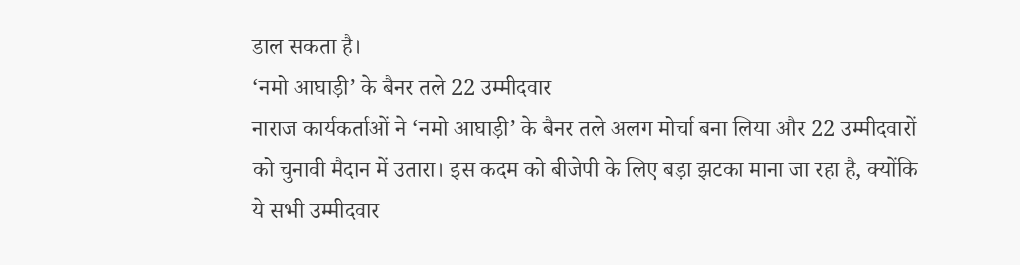डाल सकता है।
‘नमो आघाड़ी’ के बैनर तले 22 उम्मीदवार
नाराज कार्यकर्ताओं ने ‘नमो आघाड़ी’ के बैनर तले अलग मोर्चा बना लिया और 22 उम्मीदवारों को चुनावी मैदान में उतारा। इस कदम को बीजेपी के लिए बड़ा झटका माना जा रहा है, क्योंकि ये सभी उम्मीदवार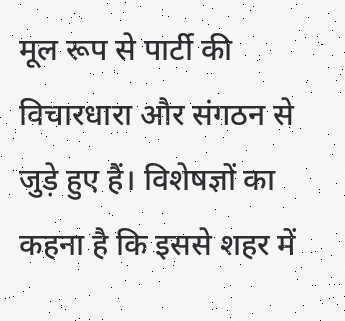मूल रूप से पार्टी की विचारधारा और संगठन से जुड़े हुए हैं। विशेषज्ञों का कहना है कि इससे शहर में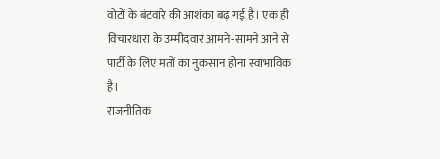वोटों के बंटवारे की आशंका बढ़ गई है। एक ही विचारधारा के उम्मीदवार आमने-सामने आने से पार्टी के लिए मतों का नुकसान होना स्वाभाविक है।
राजनीतिक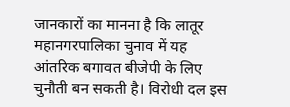जानकारों का मानना है कि लातूर महानगरपालिका चुनाव में यह आंतरिक बगावत बीजेपी के लिए चुनौती बन सकती है। विरोधी दल इस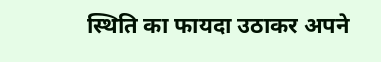स्थिति का फायदा उठाकर अपने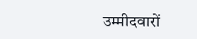उम्मीदवारों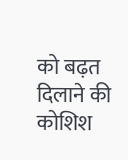को बढ़त दिलाने की कोशिश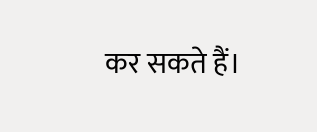कर सकते हैं।